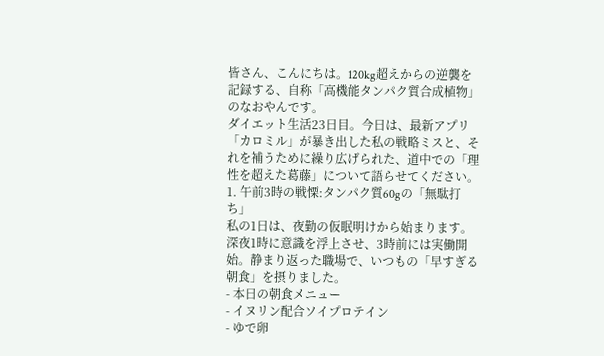皆さん、こんにちは。120kg超えからの逆襲を記録する、自称「高機能タンパク質合成植物」のなおやんです。
ダイエット生活23日目。今日は、最新アプリ「カロミル」が暴き出した私の戦略ミスと、それを補うために繰り広げられた、道中での「理性を超えた葛藤」について語らせてください。
1. 午前3時の戦慄:タンパク質60gの「無駄打ち」
私の1日は、夜勤の仮眠明けから始まります。深夜1時に意識を浮上させ、3時前には実働開始。静まり返った職場で、いつもの「早すぎる朝食」を摂りました。
- 本日の朝食メニュー
- イヌリン配合ソイプロテイン
- ゆで卵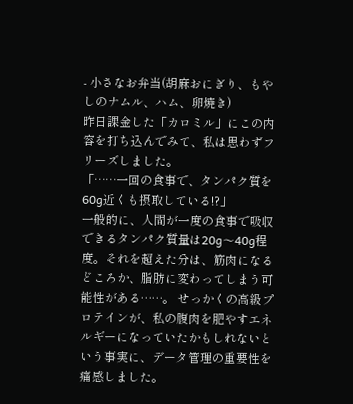- 小さなお弁当(胡麻おにぎり、もやしのナムル、ハム、卵焼き)
昨日課金した「カロミル」にこの内容を打ち込んでみて、私は思わずフリーズしました。
「……一回の食事で、タンパク質を60g近くも摂取している!?」
一般的に、人間が一度の食事で吸収できるタンパク質量は20g〜40g程度。それを超えた分は、筋肉になるどころか、脂肪に変わってしまう可能性がある……。 せっかくの高級プロテインが、私の腹肉を肥やすエネルギーになっていたかもしれないという事実に、データ管理の重要性を痛感しました。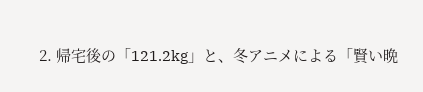2. 帰宅後の「121.2kg」と、冬アニメによる「賢い晩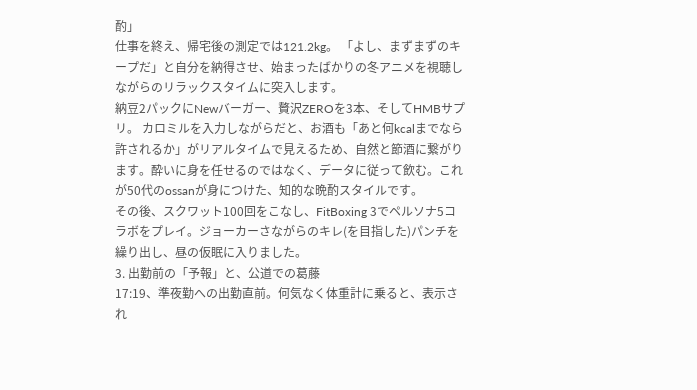酌」
仕事を終え、帰宅後の測定では121.2kg。 「よし、まずまずのキープだ」と自分を納得させ、始まったばかりの冬アニメを視聴しながらのリラックスタイムに突入します。
納豆2パックにNewバーガー、贅沢ZEROを3本、そしてHMBサプリ。 カロミルを入力しながらだと、お酒も「あと何kcalまでなら許されるか」がリアルタイムで見えるため、自然と節酒に繋がります。酔いに身を任せるのではなく、データに従って飲む。これが50代のossanが身につけた、知的な晩酌スタイルです。
その後、スクワット100回をこなし、FitBoxing 3でペルソナ5コラボをプレイ。ジョーカーさながらのキレ(を目指した)パンチを繰り出し、昼の仮眠に入りました。
3. 出勤前の「予報」と、公道での葛藤
17:19、準夜勤への出勤直前。何気なく体重計に乗ると、表示され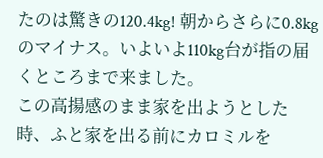たのは驚きの120.4kg! 朝からさらに0.8kgのマイナス。いよいよ110kg台が指の届くところまで来ました。
この高揚感のまま家を出ようとした時、ふと家を出る前にカロミルを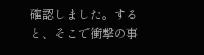確認しました。すると、そこで衝撃の事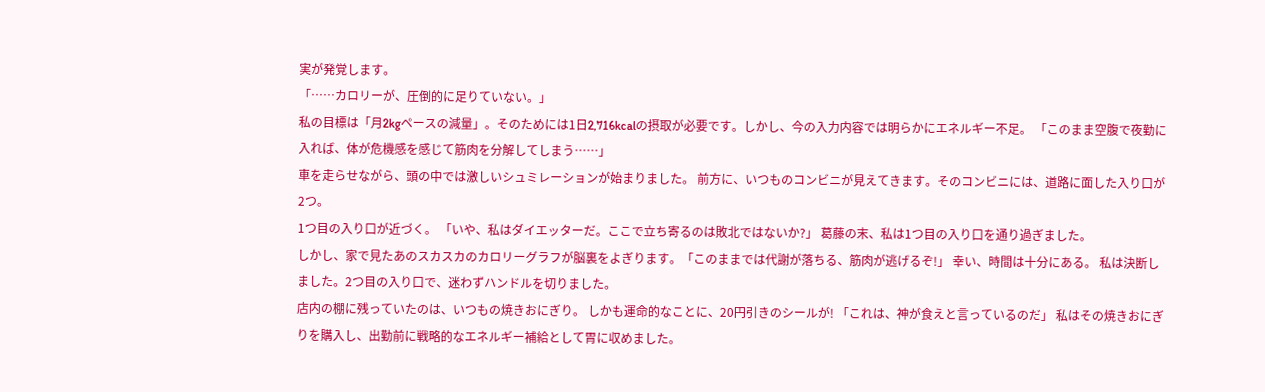実が発覚します。
「……カロリーが、圧倒的に足りていない。」
私の目標は「月2kgペースの減量」。そのためには1日2,716kcalの摂取が必要です。しかし、今の入力内容では明らかにエネルギー不足。 「このまま空腹で夜勤に入れば、体が危機感を感じて筋肉を分解してしまう……」
車を走らせながら、頭の中では激しいシュミレーションが始まりました。 前方に、いつものコンビニが見えてきます。そのコンビニには、道路に面した入り口が2つ。
1つ目の入り口が近づく。 「いや、私はダイエッターだ。ここで立ち寄るのは敗北ではないか?」 葛藤の末、私は1つ目の入り口を通り過ぎました。
しかし、家で見たあのスカスカのカロリーグラフが脳裏をよぎります。「このままでは代謝が落ちる、筋肉が逃げるぞ!」 幸い、時間は十分にある。 私は決断しました。2つ目の入り口で、迷わずハンドルを切りました。
店内の棚に残っていたのは、いつもの焼きおにぎり。 しかも運命的なことに、20円引きのシールが! 「これは、神が食えと言っているのだ」 私はその焼きおにぎりを購入し、出勤前に戦略的なエネルギー補給として胃に収めました。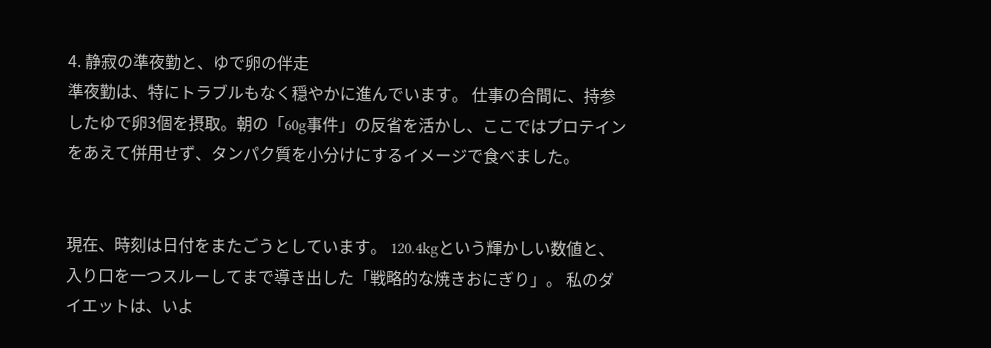4. 静寂の準夜勤と、ゆで卵の伴走
準夜勤は、特にトラブルもなく穏やかに進んでいます。 仕事の合間に、持参したゆで卵3個を摂取。朝の「60g事件」の反省を活かし、ここではプロテインをあえて併用せず、タンパク質を小分けにするイメージで食べました。


現在、時刻は日付をまたごうとしています。 120.4kgという輝かしい数値と、入り口を一つスルーしてまで導き出した「戦略的な焼きおにぎり」。 私のダイエットは、いよ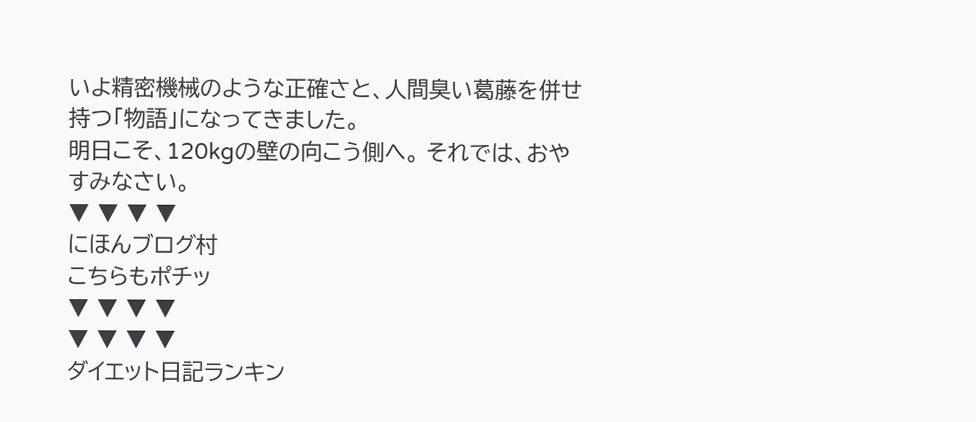いよ精密機械のような正確さと、人間臭い葛藤を併せ持つ「物語」になってきました。
明日こそ、120kgの壁の向こう側へ。 それでは、おやすみなさい。
▼ ▼ ▼ ▼
にほんブログ村
こちらもポチッ
▼ ▼ ▼ ▼
▼ ▼ ▼ ▼
ダイエット日記ランキン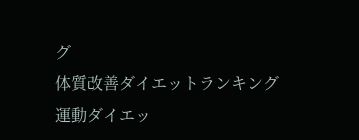グ
体質改善ダイエットランキング
運動ダイエッ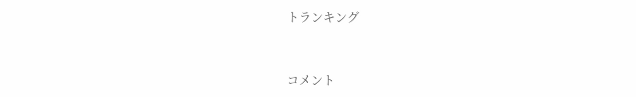トランキング


コメント